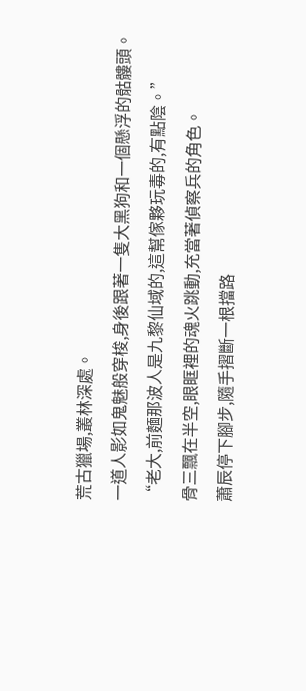荒古獵場,叢林深處。
一道人影如鬼魅般穿梭,身後跟著一隻大黑狗和一個懸浮的骷髏頭。
“老大,前麵那波人是九黎仙域的,這幫傢夥玩毒的,有點陰。”
骨三飄在半空,眼眶裡的魂火跳動,充當著偵察兵的角色。
蕭辰停下腳步,隨手摺斷一根擋路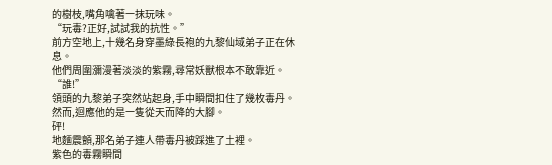的樹枝,嘴角噙著一抹玩味。
“玩毒?正好,試試我的抗性。”
前方空地上,十幾名身穿墨綠長袍的九黎仙域弟子正在休息。
他們周圍瀰漫著淡淡的紫霧,尋常妖獸根本不敢靠近。
“誰!”
領頭的九黎弟子突然站起身,手中瞬間扣住了幾枚毒丹。
然而,迴應他的是一隻從天而降的大腳。
砰!
地麵震顫,那名弟子連人帶毒丹被踩進了土裡。
紫色的毒霧瞬間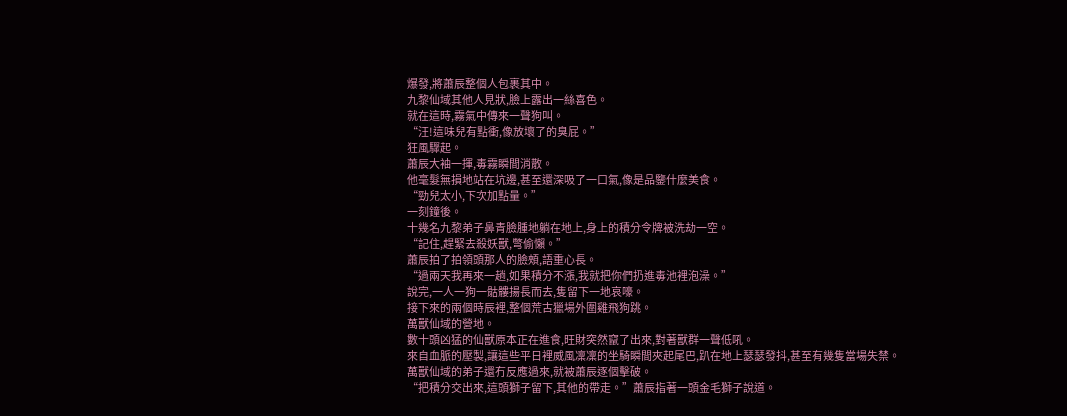爆發,將蕭辰整個人包裹其中。
九黎仙域其他人見狀,臉上露出一絲喜色。
就在這時,霧氣中傳來一聲狗叫。
“汪!這味兒有點衝,像放壞了的臭屁。”
狂風驟起。
蕭辰大袖一揮,毒霧瞬間消散。
他毫髮無損地站在坑邊,甚至還深吸了一口氣,像是品鑒什麼美食。
“勁兒太小,下次加點量。”
一刻鐘後。
十幾名九黎弟子鼻青臉腫地躺在地上,身上的積分令牌被洗劫一空。
“記住,趕緊去殺妖獸,彆偷懶。”
蕭辰拍了拍領頭那人的臉頰,語重心長。
“過兩天我再來一趟,如果積分不漲,我就把你們扔進毒池裡泡澡。”
說完,一人一狗一骷髏揚長而去,隻留下一地哀嚎。
接下來的兩個時辰裡,整個荒古獵場外圍雞飛狗跳。
萬獸仙域的營地。
數十頭凶猛的仙獸原本正在進食,旺財突然竄了出來,對著獸群一聲低吼。
來自血脈的壓製,讓這些平日裡威風凜凜的坐騎瞬間夾起尾巴,趴在地上瑟瑟發抖,甚至有幾隻當場失禁。
萬獸仙域的弟子還冇反應過來,就被蕭辰逐個擊破。
“把積分交出來,這頭獅子留下,其他的帶走。”蕭辰指著一頭金毛獅子說道。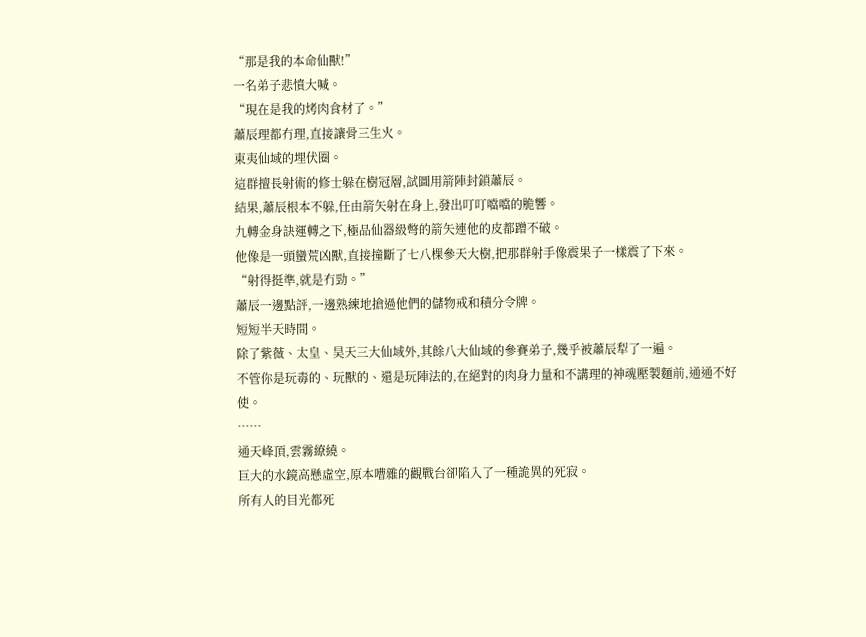“那是我的本命仙獸!”
一名弟子悲憤大喊。
“現在是我的烤肉食材了。”
蕭辰理都冇理,直接讓骨三生火。
東夷仙域的埋伏圈。
這群擅長射術的修士躲在樹冠層,試圖用箭陣封鎖蕭辰。
結果,蕭辰根本不躲,任由箭矢射在身上,發出叮叮噹噹的脆響。
九轉金身訣運轉之下,極品仙器級彆的箭矢連他的皮都蹭不破。
他像是一頭蠻荒凶獸,直接撞斷了七八棵參天大樹,把那群射手像震果子一樣震了下來。
“射得挺準,就是冇勁。”
蕭辰一邊點評,一邊熟練地搶過他們的儲物戒和積分令牌。
短短半天時間。
除了紫薇、太皇、昊天三大仙域外,其餘八大仙域的參賽弟子,幾乎被蕭辰犁了一遍。
不管你是玩毒的、玩獸的、還是玩陣法的,在絕對的肉身力量和不講理的神魂壓製麵前,通通不好使。
……
通天峰頂,雲霧繚繞。
巨大的水鏡高懸虛空,原本嘈雜的觀戰台卻陷入了一種詭異的死寂。
所有人的目光都死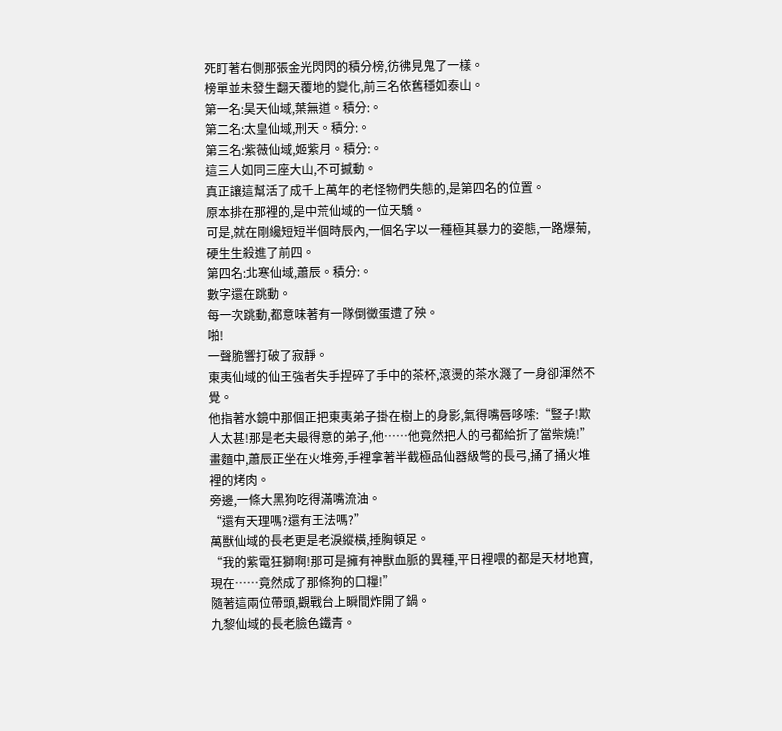死盯著右側那張金光閃閃的積分榜,彷彿見鬼了一樣。
榜單並未發生翻天覆地的變化,前三名依舊穩如泰山。
第一名:昊天仙域,葉無道。積分:。
第二名:太皇仙域,刑天。積分:。
第三名:紫薇仙域,姬紫月。積分:。
這三人如同三座大山,不可撼動。
真正讓這幫活了成千上萬年的老怪物們失態的,是第四名的位置。
原本排在那裡的,是中荒仙域的一位天驕。
可是,就在剛纔短短半個時辰內,一個名字以一種極其暴力的姿態,一路爆菊,硬生生殺進了前四。
第四名:北寒仙域,蕭辰。積分:。
數字還在跳動。
每一次跳動,都意味著有一隊倒黴蛋遭了殃。
啪!
一聲脆響打破了寂靜。
東夷仙域的仙王強者失手捏碎了手中的茶杯,滾燙的茶水濺了一身卻渾然不覺。
他指著水鏡中那個正把東夷弟子掛在樹上的身影,氣得嘴唇哆嗦:“豎子!欺人太甚!那是老夫最得意的弟子,他……他竟然把人的弓都給折了當柴燒!”
畫麵中,蕭辰正坐在火堆旁,手裡拿著半截極品仙器級彆的長弓,捅了捅火堆裡的烤肉。
旁邊,一條大黑狗吃得滿嘴流油。
“還有天理嗎?還有王法嗎?”
萬獸仙域的長老更是老淚縱橫,捶胸頓足。
“我的紫電狂獅啊!那可是擁有神獸血脈的異種,平日裡喂的都是天材地寶,現在……竟然成了那條狗的口糧!”
隨著這兩位帶頭,觀戰台上瞬間炸開了鍋。
九黎仙域的長老臉色鐵青。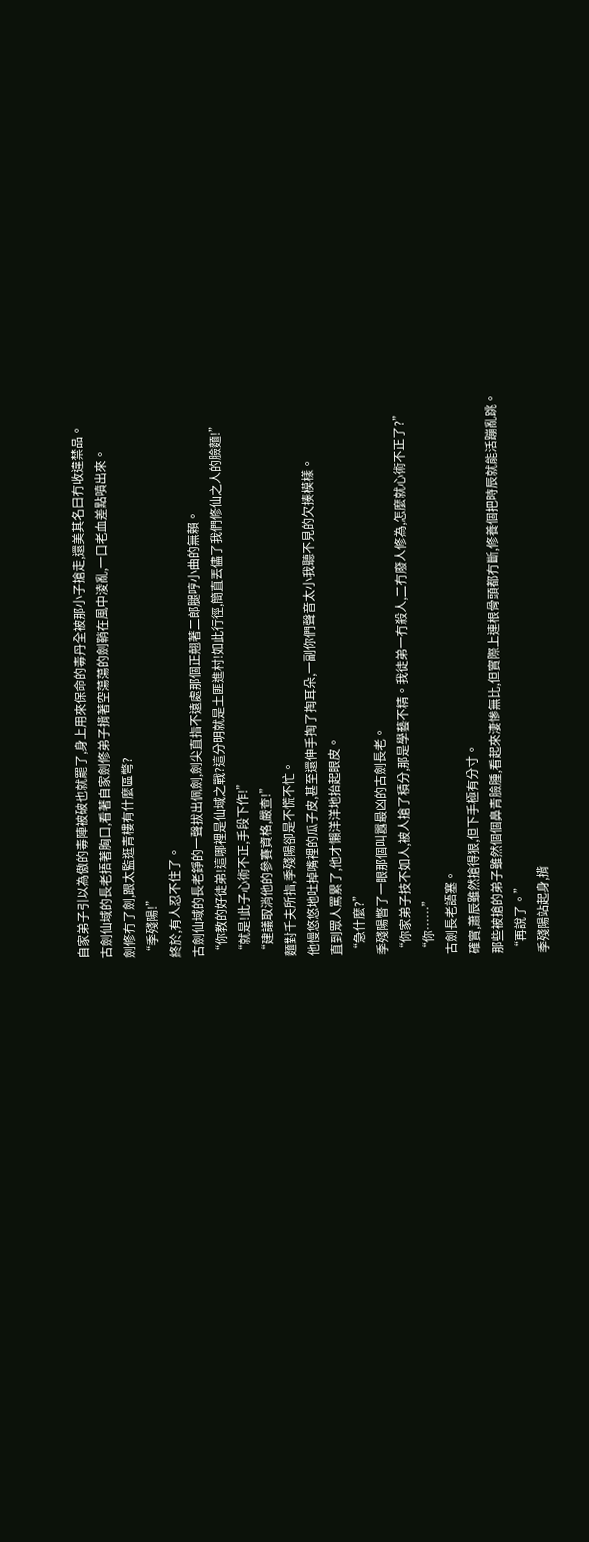自家弟子引以為傲的毒陣被破也就罷了,身上用來保命的毒丹全被那小子搶走,還美其名曰冇收違禁品。
古劍仙域的長老捂著胸口,看著自家劍修弟子揹著空蕩蕩的劍鞘在風中淩亂,一口老血差點噴出來。
劍修冇了劍,跟太監逛青樓有什麼區彆?
“季殘陽!”
終於,有人忍不住了。
古劍仙域的長老錚的一聲拔出佩劍,劍尖直指不遠處那個正翹著二郎腿哼小曲的無賴。
“你教的好徒弟!這哪裡是仙域之戰?這分明就是土匪進村!如此行徑,簡直丟儘了我們修仙之人的臉麵!”
“就是!此子心術不正,手段下作!”
“建議取消他的參賽資格,嚴查!”
麵對千夫所指,季殘陽卻是不慌不忙。
他慢悠悠地吐掉嘴裡的瓜子皮,甚至還伸手掏了掏耳朵,一副你們聲音太小我聽不見的欠揍模樣。
直到眾人罵累了,他才懶洋洋地抬起眼皮。
“急什麼?”
季殘陽瞥了一眼那個叫囂最凶的古劍長老。
“你家弟子技不如人,被人搶了積分,那是學藝不精。我徒弟一冇殺人,二冇廢人修為,怎麼就心術不正了?”
“你……”
古劍長老語塞。
確實,蕭辰雖然搶得狠,但下手極有分寸。
那些被搶的弟子雖然個個鼻青臉腫,看起來淒慘無比,但實際上連根骨頭都冇斷,修養個把時辰就能活蹦亂跳。
“再說了。”
季殘陽站起身,揹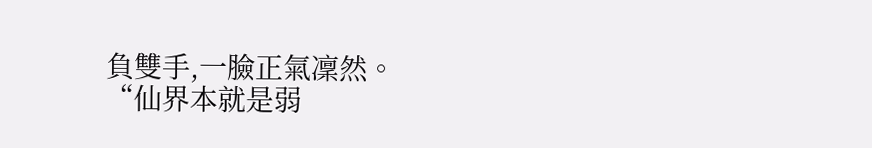負雙手,一臉正氣凜然。
“仙界本就是弱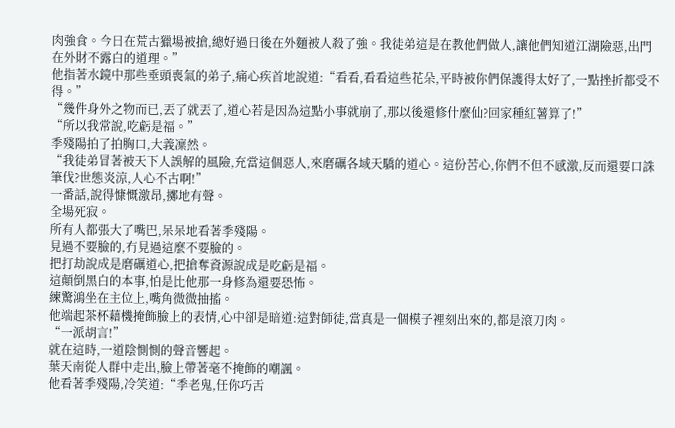肉強食。今日在荒古獵場被搶,總好過日後在外麵被人殺了強。我徒弟這是在教他們做人,讓他們知道江湖險惡,出門在外財不露白的道理。”
他指著水鏡中那些垂頭喪氣的弟子,痛心疾首地說道:“看看,看看這些花朵,平時被你們保護得太好了,一點挫折都受不得。”
“幾件身外之物而已,丟了就丟了,道心若是因為這點小事就崩了,那以後還修什麼仙?回家種紅薯算了!”
“所以我常說,吃虧是福。”
季殘陽拍了拍胸口,大義凜然。
“我徒弟冒著被天下人誤解的風險,充當這個惡人,來磨礪各域天驕的道心。這份苦心,你們不但不感激,反而還要口誅筆伐?世態炎涼,人心不古啊!”
一番話,說得慷慨激昂,擲地有聲。
全場死寂。
所有人都張大了嘴巴,呆呆地看著季殘陽。
見過不要臉的,冇見過這麼不要臉的。
把打劫說成是磨礪道心,把搶奪資源說成是吃虧是福。
這顛倒黑白的本事,怕是比他那一身修為還要恐怖。
練驚鴻坐在主位上,嘴角微微抽搐。
他端起茶杯藉機掩飾臉上的表情,心中卻是暗道:這對師徒,當真是一個模子裡刻出來的,都是滾刀肉。
“一派胡言!”
就在這時,一道陰惻惻的聲音響起。
葉天南從人群中走出,臉上帶著毫不掩飾的嘲諷。
他看著季殘陽,冷笑道:“季老鬼,任你巧舌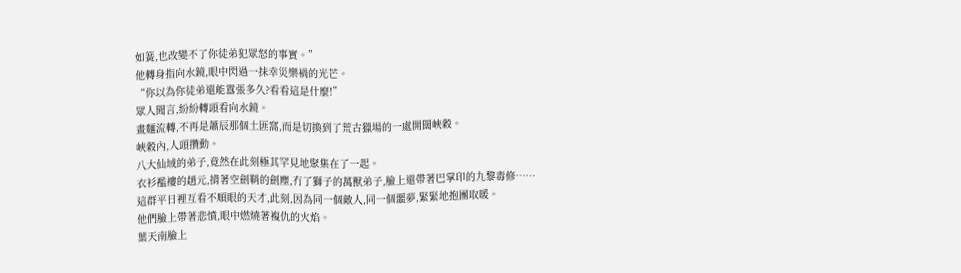如簧,也改變不了你徒弟犯眾怒的事實。”
他轉身指向水鏡,眼中閃過一抹幸災樂禍的光芒。
“你以為你徒弟還能囂張多久?看看這是什麼!”
眾人聞言,紛紛轉頭看向水鏡。
畫麵流轉,不再是蕭辰那個土匪窩,而是切換到了荒古獵場的一處開闊峽穀。
峽穀內,人頭攢動。
八大仙域的弟子,竟然在此刻極其罕見地聚集在了一起。
衣衫襤褸的趙元,揹著空劍鞘的劍塵,冇了獅子的萬獸弟子,臉上還帶著巴掌印的九黎毒修……
這群平日裡互看不順眼的天才,此刻,因為同一個敵人,同一個噩夢,緊緊地抱團取暖。
他們臉上帶著悲憤,眼中燃燒著複仇的火焰。
葉天南臉上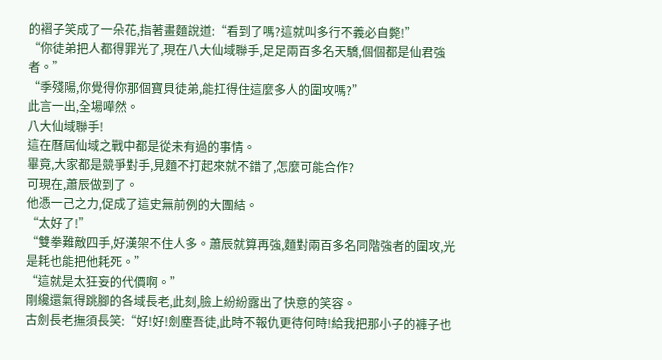的褶子笑成了一朵花,指著畫麵說道:“看到了嗎?這就叫多行不義必自斃!”
“你徒弟把人都得罪光了,現在八大仙域聯手,足足兩百多名天驕,個個都是仙君強者。”
“季殘陽,你覺得你那個寶貝徒弟,能扛得住這麼多人的圍攻嗎?”
此言一出,全場嘩然。
八大仙域聯手!
這在曆屆仙域之戰中都是從未有過的事情。
畢竟,大家都是競爭對手,見麵不打起來就不錯了,怎麼可能合作?
可現在,蕭辰做到了。
他憑一己之力,促成了這史無前例的大團結。
“太好了!”
“雙拳難敵四手,好漢架不住人多。蕭辰就算再強,麵對兩百多名同階強者的圍攻,光是耗也能把他耗死。”
“這就是太狂妄的代價啊。”
剛纔還氣得跳腳的各域長老,此刻,臉上紛紛露出了快意的笑容。
古劍長老撫須長笑:“好!好!劍塵吾徒,此時不報仇更待何時!給我把那小子的褲子也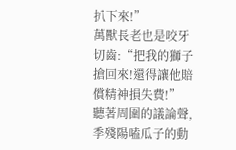扒下來!”
萬獸長老也是咬牙切齒:“把我的獅子搶回來!還得讓他賠償精神損失費!”
聽著周圍的議論聲,季殘陽嗑瓜子的動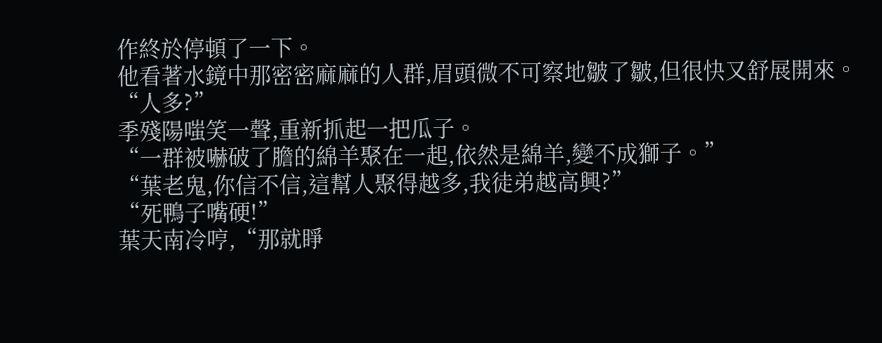作終於停頓了一下。
他看著水鏡中那密密麻麻的人群,眉頭微不可察地皺了皺,但很快又舒展開來。
“人多?”
季殘陽嗤笑一聲,重新抓起一把瓜子。
“一群被嚇破了膽的綿羊聚在一起,依然是綿羊,變不成獅子。”
“葉老鬼,你信不信,這幫人聚得越多,我徒弟越高興?”
“死鴨子嘴硬!”
葉天南冷哼,“那就睜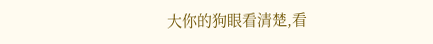大你的狗眼看清楚,看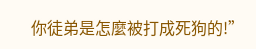你徒弟是怎麼被打成死狗的!”